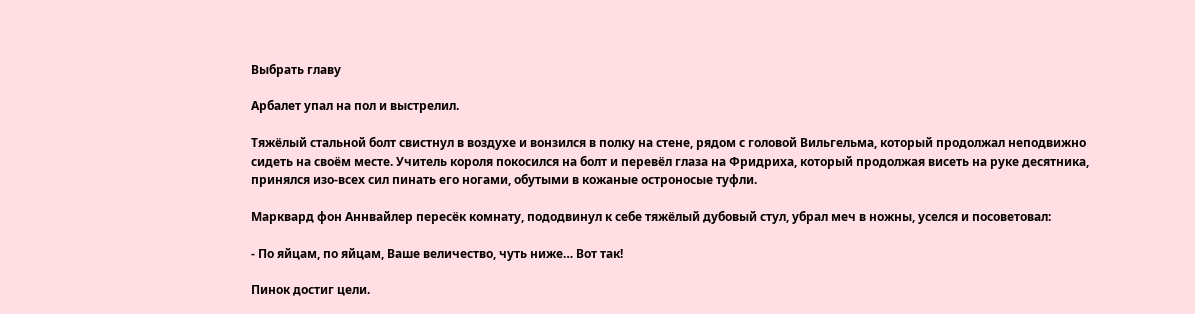Выбрать главу

Арбалет упал на пол и выстрелил.

Тяжёлый стальной болт свистнул в воздухе и вонзился в полку на стене, рядом с головой Вильгельма, который продолжал неподвижно сидеть на своём месте. Учитель короля покосился на болт и перевёл глаза на Фридриха, который продолжая висеть на руке десятника, принялся изо-всех сил пинать его ногами, обутыми в кожаные остроносые туфли.

Марквард фон Аннвайлер пересёк комнату, пододвинул к себе тяжёлый дубовый стул, убрал меч в ножны, уселся и посоветовал:

- По яйцам, по яйцам, Ваше величество, чуть ниже… Вот так!

Пинок достиг цели.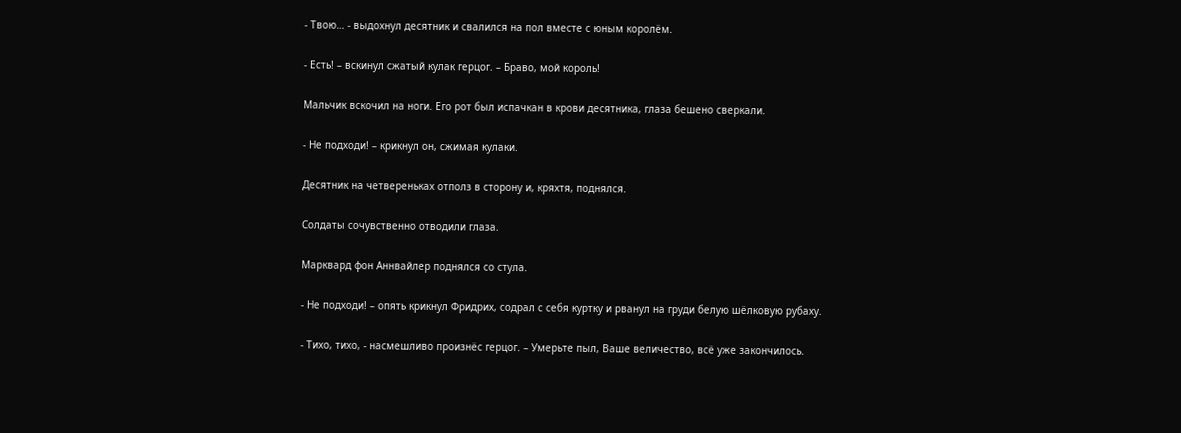- Твою… - выдохнул десятник и свалился на пол вместе с юным королём.

- Есть! – вскинул сжатый кулак герцог. – Браво, мой король!

Мальчик вскочил на ноги. Его рот был испачкан в крови десятника, глаза бешено сверкали.

- Не подходи! – крикнул он, сжимая кулаки.

Десятник на четвереньках отполз в сторону и, кряхтя, поднялся.

Солдаты сочувственно отводили глаза.

Марквард фон Аннвайлер поднялся со стула.

- Не подходи! – опять крикнул Фридрих, содрал с себя куртку и рванул на груди белую шёлковую рубаху.

- Тихо, тихо, - насмешливо произнёс герцог. – Умерьте пыл, Ваше величество, всё уже закончилось.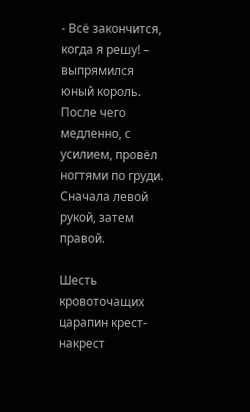- Всё закончится, когда я решу! – выпрямился юный король. После чего медленно, с усилием, провёл ногтями по груди. Сначала левой рукой, затем правой.

Шесть кровоточащих царапин крест-накрест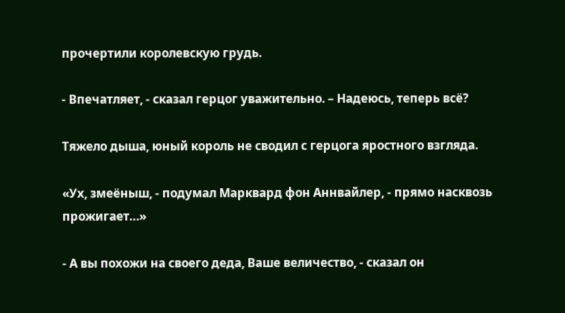прочертили королевскую грудь.

- Впечатляет, - сказал герцог уважительно. – Надеюсь, теперь всё?

Тяжело дыша, юный король не сводил с герцога яростного взгляда.

«Ух, змеёныш, - подумал Марквард фон Аннвайлер, - прямо насквозь прожигает…»

- А вы похожи на своего деда, Ваше величество, - сказал он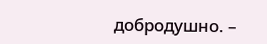добродушно. –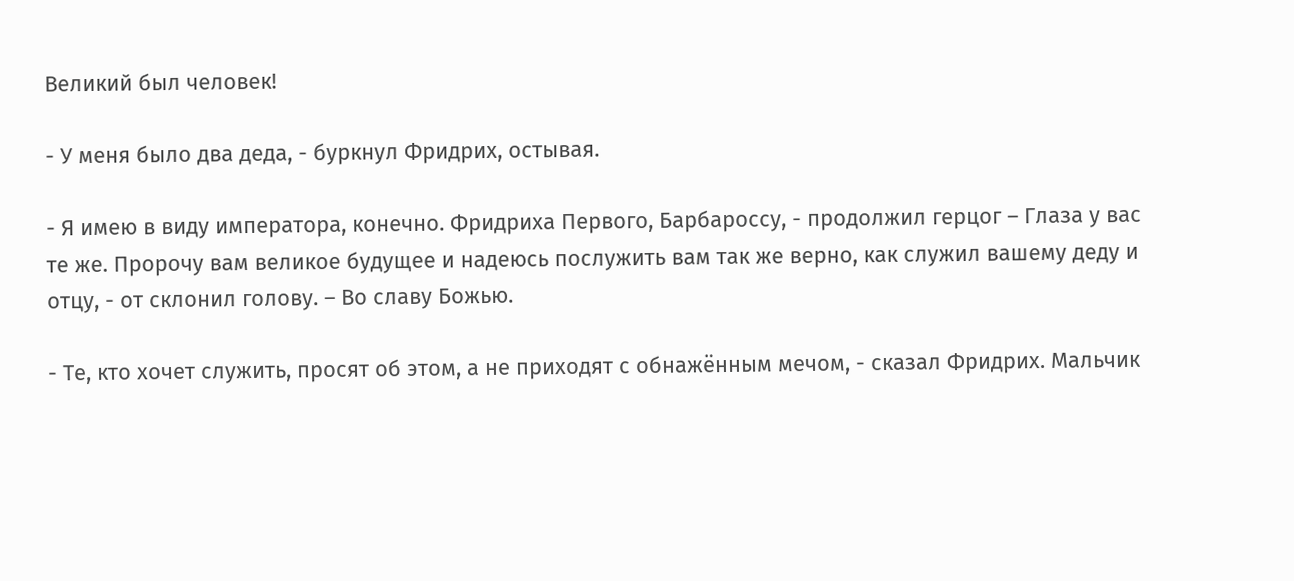Великий был человек!

- У меня было два деда, - буркнул Фридрих, остывая.

- Я имею в виду императора, конечно. Фридриха Первого, Барбароссу, - продолжил герцог – Глаза у вас те же. Пророчу вам великое будущее и надеюсь послужить вам так же верно, как служил вашему деду и отцу, - от склонил голову. – Во славу Божью.

- Те, кто хочет служить, просят об этом, а не приходят с обнажённым мечом, - сказал Фридрих. Мальчик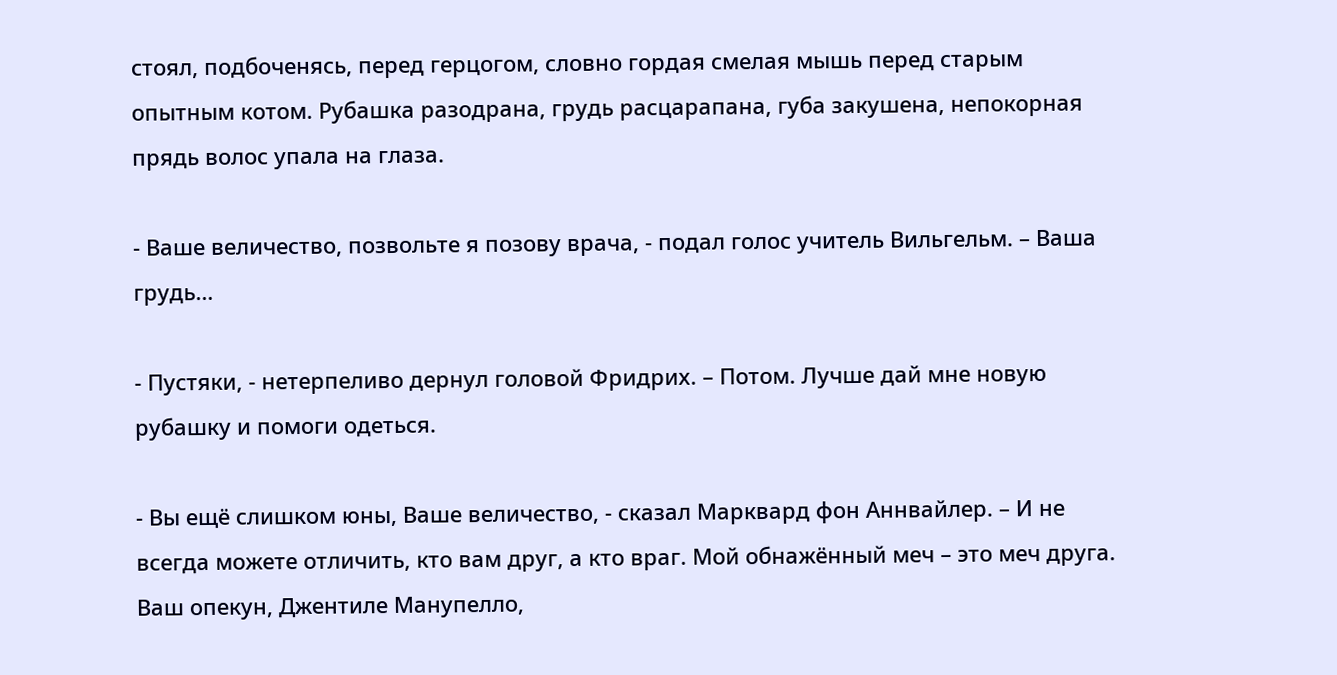стоял, подбоченясь, перед герцогом, словно гордая смелая мышь перед старым опытным котом. Рубашка разодрана, грудь расцарапана, губа закушена, непокорная прядь волос упала на глаза.

- Ваше величество, позвольте я позову врача, - подал голос учитель Вильгельм. – Ваша грудь…

- Пустяки, - нетерпеливо дернул головой Фридрих. – Потом. Лучше дай мне новую рубашку и помоги одеться.

- Вы ещё слишком юны, Ваше величество, - сказал Марквард фон Аннвайлер. – И не всегда можете отличить, кто вам друг, а кто враг. Мой обнажённый меч – это меч друга. Ваш опекун, Джентиле Манупелло,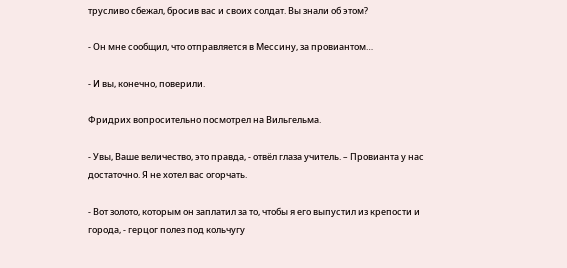трусливо сбежал, бросив вас и своих солдат. Вы знали об этом?

- Он мне сообщил, что отправляется в Мессину, за провиантом…

- И вы, конечно, поверили.

Фридрих вопросительно посмотрел на Вильгельма.

- Увы, Ваше величество, это правда, - отвёл глаза учитель. – Провианта у нас достаточно. Я не хотел вас огорчать.

- Вот золото, которым он заплатил за то, чтобы я его выпустил из крепости и города, - герцог полез под кольчугу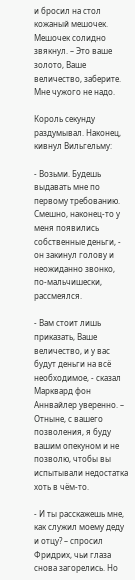и бросил на стол кожаный мешочек. Мешочек солидно звякнул. – Это ваше золото, Ваше величество, заберите. Мне чужого не надо.

Король секунду раздумывал. Наконец, кивнул Вильгельму:

- Возьми. Будешь выдавать мне по первому требованию. Смешно, наконец-то у меня появились собственные деньги, - он закинул голову и неожиданно звонко, по-мальчишески, рассмеялся.

- Вам стоит лишь приказать, Ваше величество, и у вас будут деньги на всё необходимое, - сказал Марквард фон Аннвайлер уверенно. – Отныне, с вашего позволения, я буду вашим опекуном и не позволю, чтобы вы испытывали недостатка хоть в чём-то.

- И ты расскажешь мне, как служил моему деду и отцу? – спросил Фридрих, чьи глаза снова загорелись. Но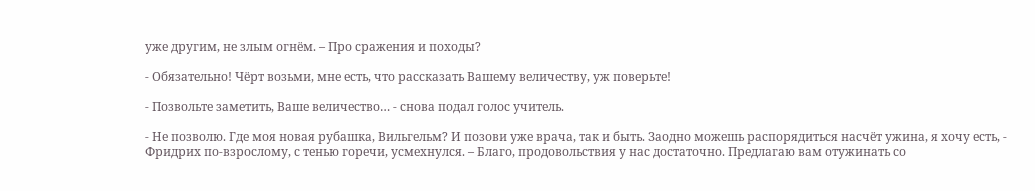уже другим, не злым огнём. – Про сражения и походы?

- Обязательно! Чёрт возьми, мне есть, что рассказать Вашему величеству, уж поверьте!

- Позвольте заметить, Ваше величество… - снова подал голос учитель.

- Не позволю. Где моя новая рубашка, Вильгельм? И позови уже врача, так и быть. Заодно можешь распорядиться насчёт ужина, я хочу есть, - Фридрих по-взрослому, с тенью горечи, усмехнулся. – Благо, продовольствия у нас достаточно. Предлагаю вам отужинать со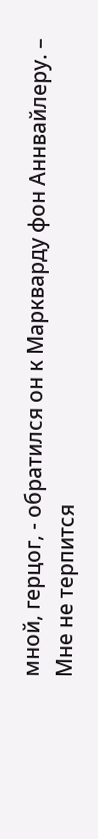мной, герцог, - обратился он к Маркварду фон Аннвайлеру. – Мне не терпится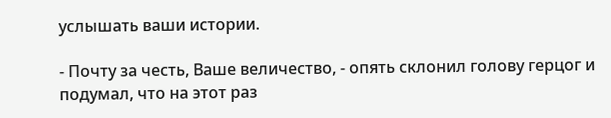услышать ваши истории.

- Почту за честь, Ваше величество, - опять склонил голову герцог и подумал, что на этот раз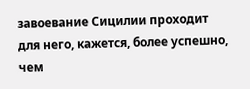завоевание Сицилии проходит для него, кажется, более успешно, чем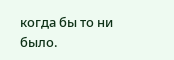когда бы то ни было.